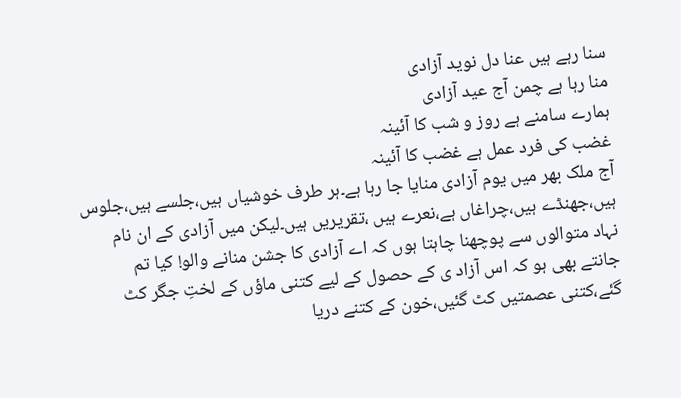سنا رہے ہیں عنا دل نوید آزادی
منا رہا ہے چمن آج عید آزادی
ہمارے سامنے ہے روز و شب کا آئینہ
غضب کی فرد عمل ہے غضب کا آئینہ
آج ملک بھر میں یوم آزادی منایا جا رہا ہے۔ہر طرف خوشیاں ہیں،جلسے ہیں،جلوس
ہیں،جھنڈے ہیں،چراغاں ہے،نعرے ہیں ،تقریریں ہیں۔لیکن میں آزادی کے ان نام
نہاد متوالوں سے پوچھنا چاہتا ہوں کہ اے آزادی کا جشن منانے والو! کیا تم
جانتے بھی ہو کہ اس آزاد ی کے حصول کے لیے کتنی ماؤں کے لختِ جگر کٹ
گئے،کتنی عصمتیں کٹ گئیں،خون کے کتنے دریا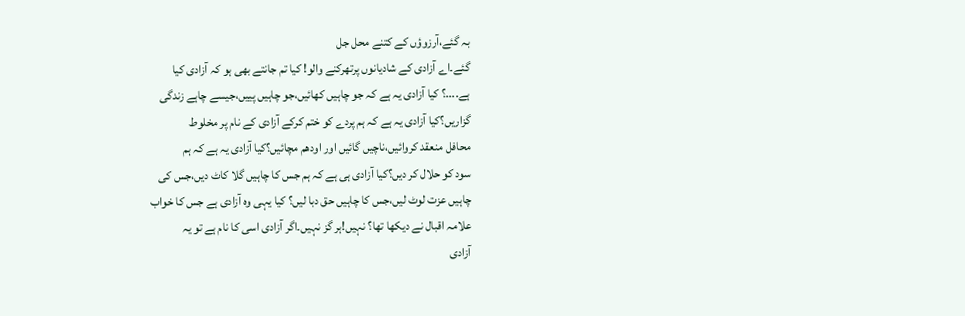بہ گئے،آرزوؤں کے کتنے محل جل
گئے۔اے آزادی کے شادیانوں پرتھرکنے والو! کیا تم جانتے بھی ہو کہ آزادی کیا
ہے....؟ کیا آزادی یہ ہے کہ جو چاہیں کھائیں،جو چاہیں پییں،جیسے چاہے زندگی
گزاریں؟کیا آزادی یہ ہے کہ ہم پردے کو ختم کرکے آزادی کے نام پر مخلوط
محافل منعقد کروائیں،ناچیں گائیں اور اودھم مچائیں؟کیا آزادی یہ ہے کہ ہم
سود کو حلال کر دیں؟کیا آزادی ہی ہے کہ ہم جس کا چاہیں گلا کاٹ دیں،جس کی
چاہیں عزت لوٹ لیں،جس کا چاہیں حق دبا لیں؟ کیا یہی وہ آزادی ہے جس کا خواب
علامہ اقبال نے دیکھا تھا؟ نہیں!ہر گز نہیں۔اگر آزادی اسی کا نام ہے تو یہ
آزادی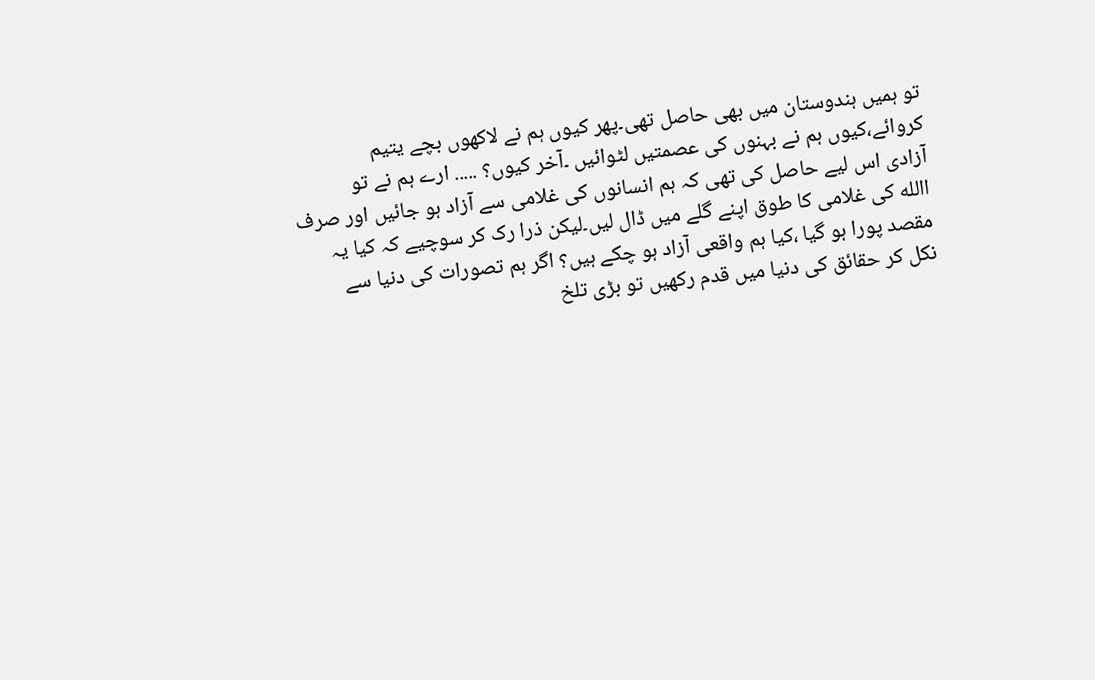تو ہمیں ہندوستان میں بھی حاصل تھی۔پھر کیوں ہم نے لاکھوں بچے یتیم
کروائے،کیوں ہم نے بہنوں کی عصمتیں لٹوائیں ۔آخر کیوں؟ ..... ارے ہم نے تو
آزادی اس لیے حاصل کی تھی کہ ہم انسانوں کی غلامی سے آزاد ہو جائیں اور صرف
االله کی غلامی کا طوق اپنے گلے میں ڈال لیں۔لیکن ذرا رک کر سوچیے کہ کیا یہ
مقصد پورا ہو گیا ،کیا ہم واقعی آزاد ہو چکے ہیں؟ اگر ہم تصورات کی دنیا سے
نکل کر حقائق کی دنیا میں قدم رکھیں تو بڑی تلخ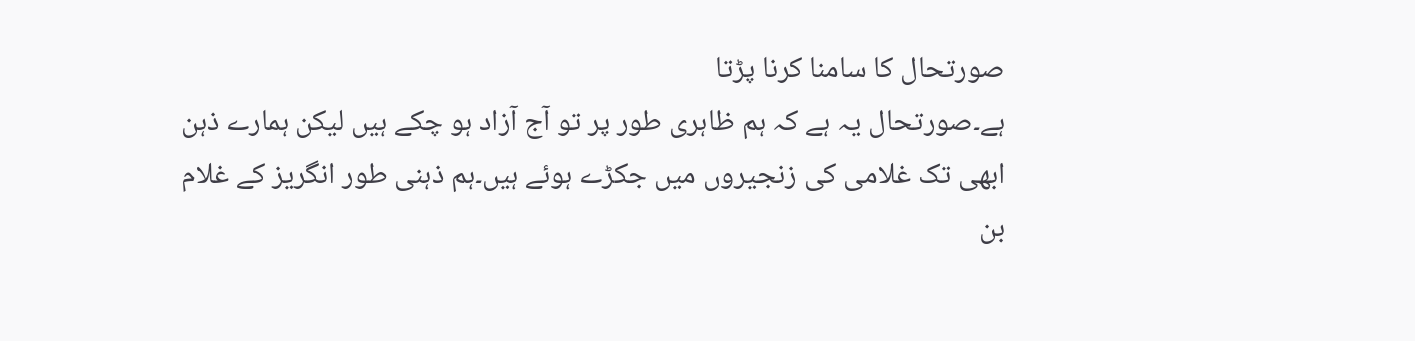صورتحال کا سامنا کرنا پڑتا
ہے۔صورتحال یہ ہے کہ ہم ظاہری طور پر تو آج آزاد ہو چکے ہیں لیکن ہمارے ذہن
ابھی تک غلامی کی زنجیروں میں جکڑے ہوئے ہیں۔ہم ذہنی طور انگریز کے غلام بن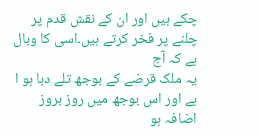چکے ہیں اور ان کے نقش قدم پر چلنے پر فخر کرتے ہیں۔اسی کا وبال ہے کہ آج
یہ ملک قرضے کے بوجھ تلے دبا ہو ا ہے اور اس بوجھ میں روز بروز اضافہ ہو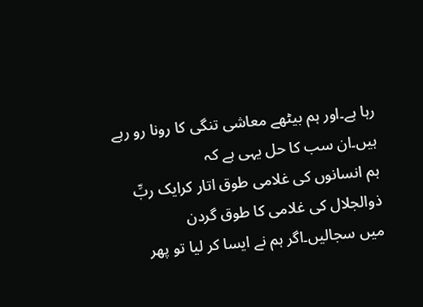رہا ہے۔اور ہم بیٹھے معاشی تنگی کا رونا رو رہے ہیں۔ان سب کا حل یہی ہے کہ
ہم انسانوں کی غلامی طوق اتار کرایک ربِّ ذوالجلال کی غلامی کا طوق گردن
میں سجالیں۔اگر ہم نے ایسا کر لیا تو پھر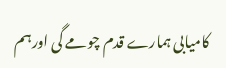کامیابی ہمارے قدم چومے گی اورہم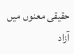حقیقی معنوں میں آزاد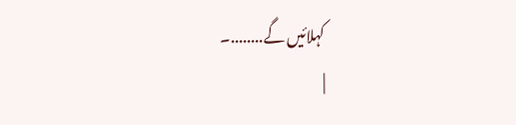کہلائیں گے........۔
|